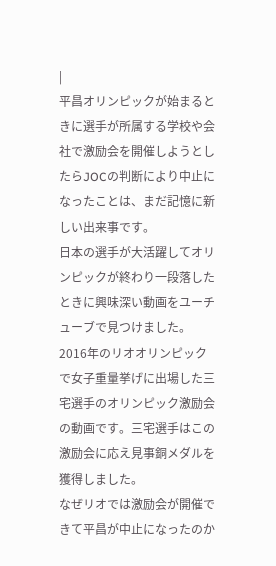|
平昌オリンピックが始まるときに選手が所属する学校や会社で激励会を開催しようとしたらJOCの判断により中止になったことは、まだ記憶に新しい出来事です。
日本の選手が大活躍してオリンピックが終わり一段落したときに興味深い動画をユーチューブで見つけました。2016年のリオオリンピックで女子重量挙げに出場した三宅選手のオリンピック激励会の動画です。三宅選手はこの激励会に応え見事銅メダルを獲得しました。
なぜリオでは激励会が開催できて平昌が中止になったのか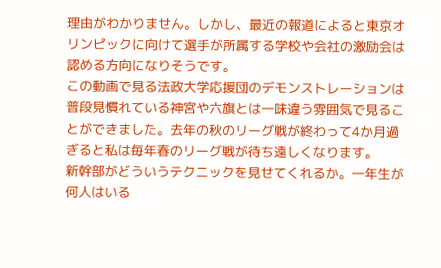理由がわかりません。しかし、最近の報道によると東京オリンピックに向けて選手が所属する学校や会社の激励会は認める方向になりそうです。
この動画で見る法政大学応援団のデモンストレーションは普段見慣れている神宮や六旗とは一味違う雰囲気で見ることができました。去年の秋のリーグ戦が終わって4か月過ぎると私は毎年春のリーグ戦が待ち遠しくなります。
新幹部がどういうテクニックを見せてくれるか。一年生が何人はいる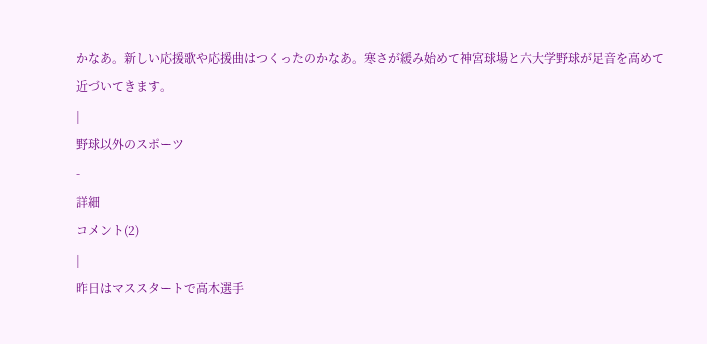かなあ。新しい応援歌や応援曲はつくったのかなあ。寒さが緩み始めて神宮球場と六大学野球が足音を高めて近づいてきます。
|
野球以外のスポーツ
-
詳細
コメント(2)
|
昨日はマススタートで高木選手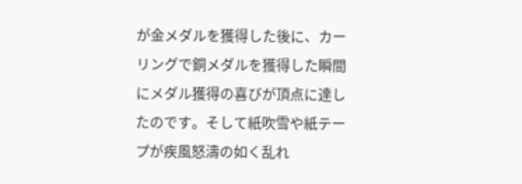が金メダルを獲得した後に、カーリングで銅メダルを獲得した瞬間にメダル獲得の喜びが頂点に達したのです。そして紙吹雪や紙テープが疾風怒濤の如く乱れ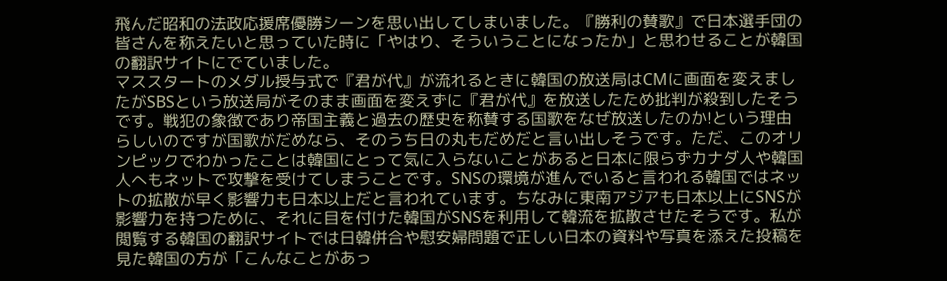飛んだ昭和の法政応援席優勝シーンを思い出してしまいました。『勝利の賛歌』で日本選手団の皆さんを称えたいと思っていた時に「やはり、そういうことになったか」と思わせることが韓国の翻訳サイトにでていました。
マススタートのメダル授与式で『君が代』が流れるときに韓国の放送局はCMに画面を変えましたがSBSという放送局がそのまま画面を変えずに『君が代』を放送したため批判が殺到したそうです。戦犯の象徴であり帝国主義と過去の歴史を称賛する国歌をなぜ放送したのか!という理由らしいのですが国歌がだめなら、そのうち日の丸もだめだと言い出しそうです。ただ、このオリンピックでわかったことは韓国にとって気に入らないことがあると日本に限らずカナダ人や韓国人へもネットで攻撃を受けてしまうことです。SNSの環境が進んでいると言われる韓国ではネットの拡散が早く影響力も日本以上だと言われています。ちなみに東南アジアも日本以上にSNSが影響力を持つために、それに目を付けた韓国がSNSを利用して韓流を拡散させたそうです。私が閲覧する韓国の翻訳サイトでは日韓併合や慰安婦問題で正しい日本の資料や写真を添えた投稿を見た韓国の方が「こんなことがあっ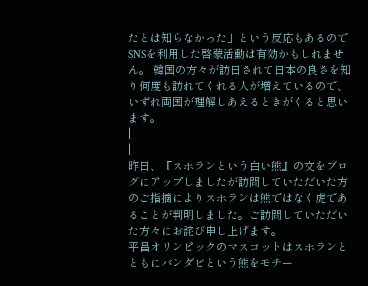たとは知らなかった」という反応もあるのでSNSを利用した啓蒙活動は有効かもしれません。 韓国の方々が訪日されて日本の良さを知り何度も訪れてくれる人が増えているので、いずれ両国が理解しあえるときがくると思います。
|
|
昨日、『スホランという白い熊』の文をブログにアップしましたが訪問していただいた方のご指摘によりスホランは熊ではなく虎であることが判明しました。ご訪問していただいた方々にお詫び申し上げます。
平昌オリンピックのマスコットはスホランとともにバンダビという熊をモチー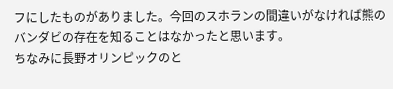フにしたものがありました。今回のスホランの間違いがなければ熊のバンダビの存在を知ることはなかったと思います。
ちなみに長野オリンピックのと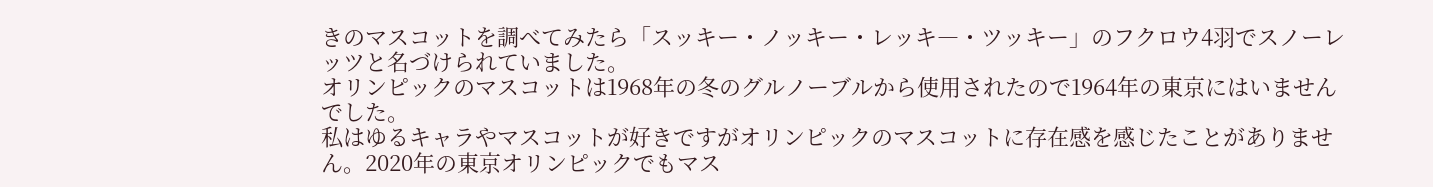きのマスコットを調べてみたら「スッキー・ノッキー・レッキ―・ツッキー」のフクロウ4羽でスノーレッツと名づけられていました。
オリンピックのマスコットは1968年の冬のグルノーブルから使用されたので1964年の東京にはいませんでした。
私はゆるキャラやマスコットが好きですがオリンピックのマスコットに存在感を感じたことがありません。2020年の東京オリンピックでもマス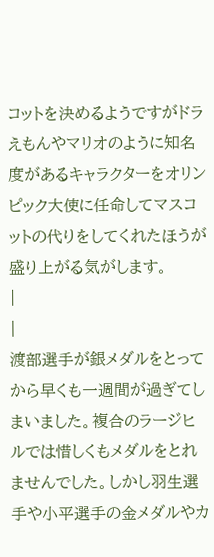コットを決めるようですがドラえもんやマリオのように知名度があるキャラクターをオリンピック大使に任命してマスコットの代りをしてくれたほうが盛り上がる気がします。
|
|
渡部選手が銀メダルをとってから早くも一週間が過ぎてしまいました。複合のラージヒルでは惜しくもメダルをとれませんでした。しかし羽生選手や小平選手の金メダルやカ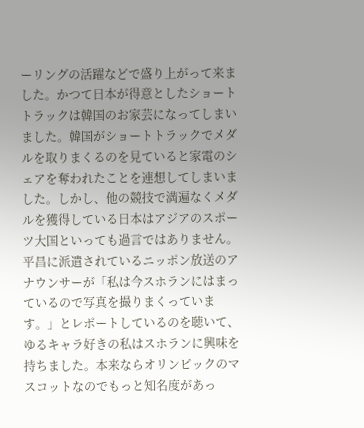ーリングの活躍などで盛り上がって来ました。かつて日本が得意としたショートトラックは韓国のお家芸になってしまいました。韓国がショートトラックでメダルを取りまくるのを見ていると家電のシェアを奪われたことを連想してしまいました。しかし、他の競技で満遍なくメダルを獲得している日本はアジアのスポーツ大国といっても過言ではありません。
平昌に派遣されているニッポン放送のアナウンサーが「私は今スホランにはまっているので写真を撮りまくっています。」とレポートしているのを聴いて、ゆるキャラ好きの私はスホランに興味を持ちました。本来ならオリンピックのマスコットなのでもっと知名度があっ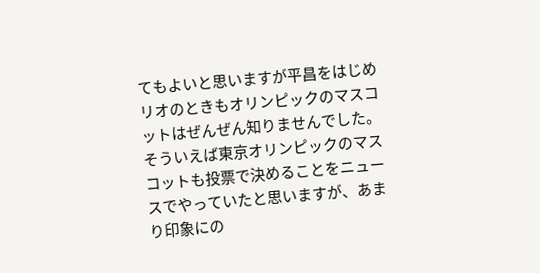てもよいと思いますが平昌をはじめリオのときもオリンピックのマスコットはぜんぜん知りませんでした。そういえば東京オリンピックのマスコットも投票で決めることをニュースでやっていたと思いますが、あまり印象にの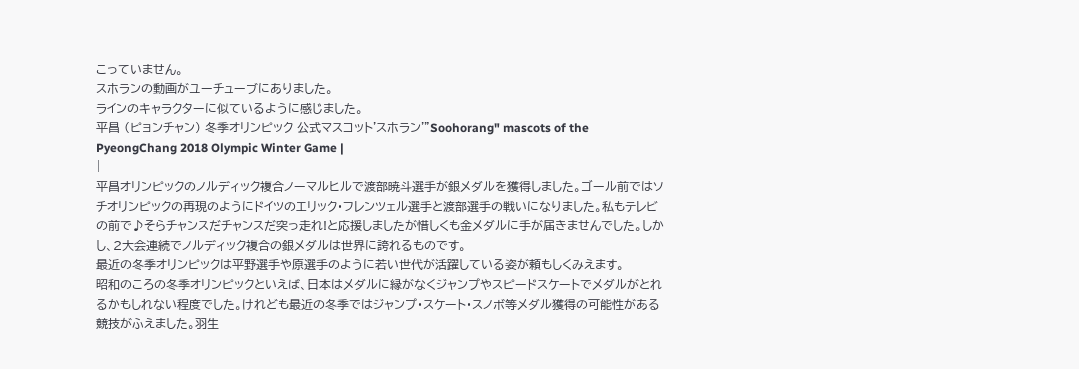こっていません。
スホランの動画がユーチューブにありました。
ラインのキャラクターに似ているように感じました。
平昌 (ピョンチャン) 冬季オリンピック 公式マスコット'スホラン'”Soohorang" mascots of the PyeongChang 2018 Olympic Winter Game |
|
平昌オリンピックのノルディック複合ノーマルヒルで渡部暁斗選手が銀メダルを獲得しました。ゴール前ではソチオリンピックの再現のようにドイツのエリック・フレンツェル選手と渡部選手の戦いになりました。私もテレビの前で♪そらチャンスだチャンスだ突っ走れ!と応援しましたが惜しくも金メダルに手が届きませんでした。しかし、2大会連続でノルディック複合の銀メダルは世界に誇れるものです。
最近の冬季オリンピックは平野選手や原選手のように若い世代が活躍している姿が頼もしくみえます。
昭和のころの冬季オリンピックといえば、日本はメダルに縁がなくジャンプやスピードスケートでメダルがとれるかもしれない程度でした。けれども最近の冬季ではジャンプ・スケート・スノボ等メダル獲得の可能性がある競技がふえました。羽生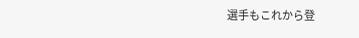選手もこれから登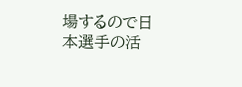場するので日本選手の活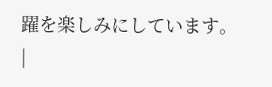躍を楽しみにしています。
|